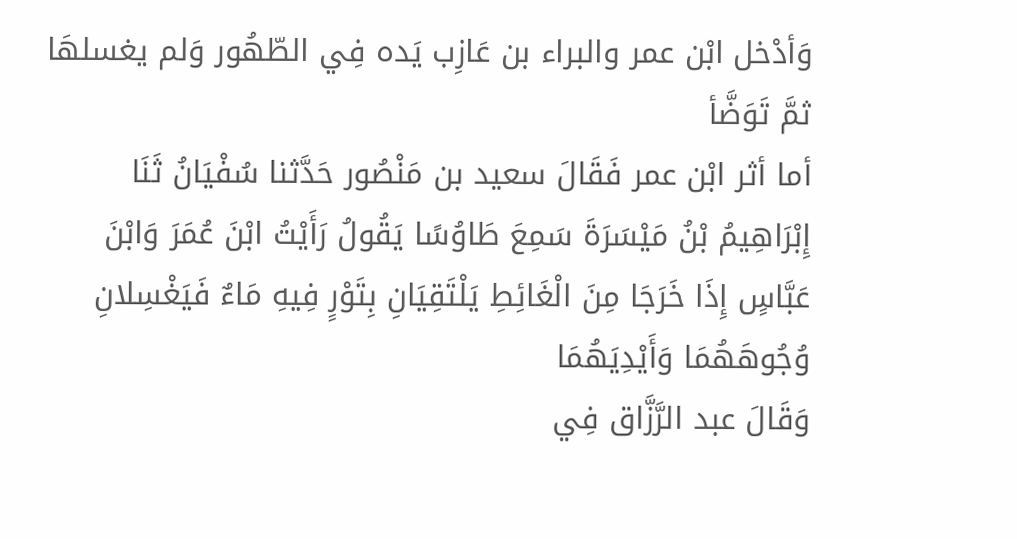وَأدْخل ابْن عمر والبراء بن عَازِب يَده فِي الطّهُور وَلم يغسلهَا ثمَّ تَوَضَّأ
أما أثر ابْن عمر فَقَالَ سعيد بن مَنْصُور حَدَّثنا سُفْيَانُ ثَنَا إِبْرَاهِيمُ بْنُ مَيْسَرَةَ سَمِعَ طَاوُسًا يَقُولُ رَأَيْتُ ابْنَ عُمَرَ وَابْنَ عَبَّاسٍ إِذَا خَرَجَا مِنَ الْغَائِطِ يَلْتَقِيَانِ بِتَوْرٍ فِيهِ مَاءٌ فَيَغْسِلانِ وُجُوهَهُمَا وَأَيْدِيَهُمَا
وَقَالَ عبد الرَّزَّاق فِي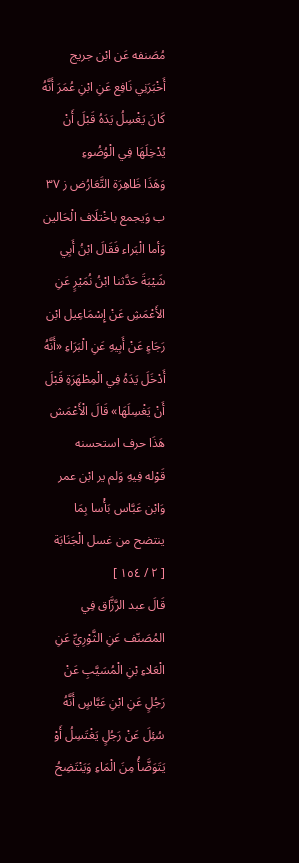مُصَنفه عَن ابْن جريج أَخْبَرَنِي نَافِع عَنِ ابْنِ عُمَرَ أَنَّهُ كَانَ يَغْسِلُ يَدَهُ قَبْلَ أَنْ يُدْخِلَهَا فِي الْوُضُوءِ
وَهَذَا ظَاهِرَة التَّعَارُض ز ٣٧ ب وَيجمع باخْتلَاف الْحَالين
وَأما الْبَراء فَقَالَ ابْنُ أَبِي شَيْبَةَ حَدَّثنا ابْنُ نُمَيْرٍ عَنِ الأَعْمَشِ عَنْ إِسْمَاعِيل ابْن رَجَاءٍ عَنْ أَبِيهِ عَنِ الْبَرَاءِ «أَنَّهُ أَدْخَلَ يَدَهُ فِي الْمِطْهَرَةِ قَبْلَ أَنْ يَغْسِلَهَا» قَالَ الْأَعْمَش هَذَا حرف استحسنه
قَوْله فِيهِ وَلم ير ابْن عمر وَابْن عَبَّاس بَأْسا بِمَا ينتضح من غسل الْجَنَابَة
[ ٢ / ١٥٤ ]
قَالَ عبد الرَّزَّاق فِي المُصَنّف عَنِ الثَّوْرِيِّ عَنِ الْعَلاءِ بْنِ الْمُسَيَّبِ عَنْ رَجُلٍ عَنِ ابْنِ عَبَّاسٍ أَنَّهُ سُئِلَ عَنْ رَجُلٍ يَغْتَسِلُ أَوْ يَتَوَضَّأُ مِنَ الْمَاءِ وَيَنْتَضِحُ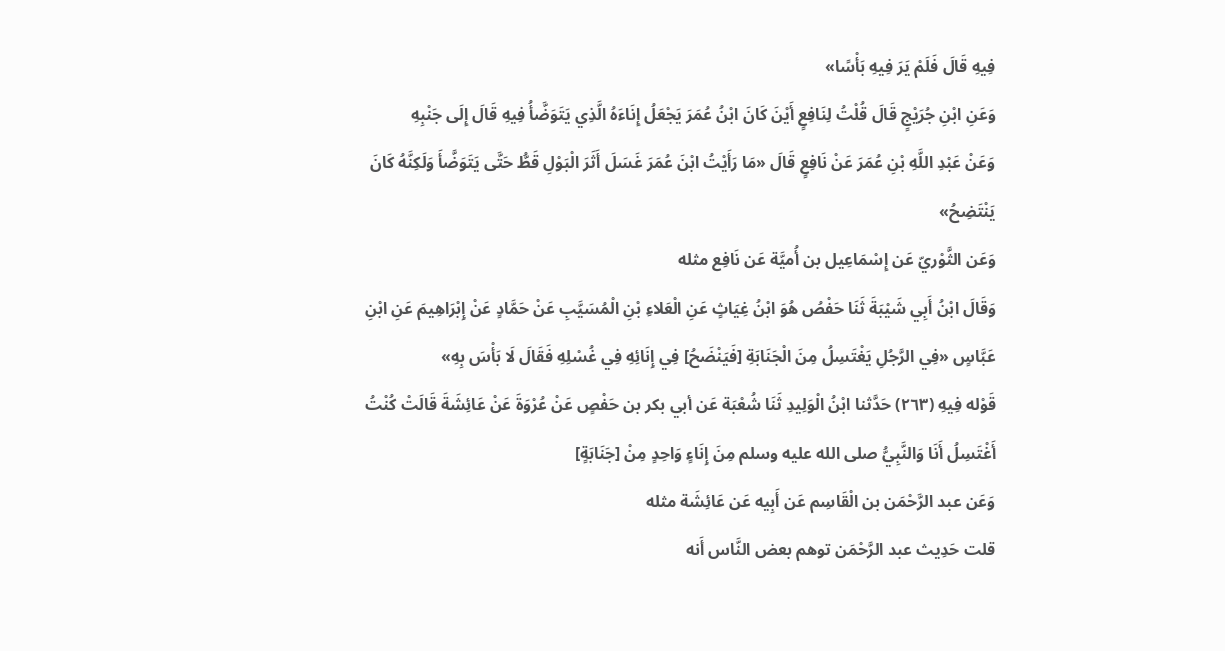فِيهِ قَالَ فَلَمْ يَرَ فِيهِ بَأْسًا»
وَعَنِ ابْنِ جُرَيْجٍ قَالَ قُلْتُ لِنَافِعٍ أَيْنَ كَانَ ابْنُ عُمَرَ يَجْعَلُ إِنَاءَهُ الَّذِي يَتَوَضَّأُ فِيهِ قَالَ إِلَى جَنْبِهِ
وَعَنْ عَبْدِ اللَّهِ بْنِ عُمَرَ عَنْ نَافِعٍ قَالَ «مَا رَأَيْتُ ابْنَ عُمَرَ غَسَلَ أَثَرَ الْبَوْلِ قَطُّ حَتَّى يَتَوَضَّأَ وَلَكِنَّهُ كَانَ يَنْتَضِحُ»
وَعَن الثَّوْريّ عَن إِسْمَاعِيل بن أُميَّة عَن نَافِع مثله
وَقَالَ ابْنُ أَبِي شَيْبَةَ ثَنَا حَفْصُ هُوَ ابْنُ غِيَاثٍ عَنِ الْعَلاءِ بْنِ الْمُسَيَّبِ عَنْ حَمَّادٍ عَنْ إِبْرَاهِيمَ عَنِ ابْنِ عَبَّاسٍ «فِي الرَّجُلِ يَغْتَسِلُ مِنَ الْجَنَابَةِ [فَيَنْضَحُ] فِي إِنَائِهِ فِي غُسْلِهِ فَقَالَ لَا بَأْسَ بِهِ»
قَوْله فِيهِ (٢٦٣) حَدَّثنا ابْنُ الْوَلِيدِ ثَنَا شُعْبَة عَن أبي بكر بن حَفْصٍ عَنْ عُرْوَةَ عَنْ عَائِشَةَ قَالَتْ كُنْتُ أَغْتَسِلُ أَنَا وَالنَّبِيُّ صلى الله عليه وسلم مِنَ إِنَاءٍ وَاحِدٍ مِنْ [جَنَابَةٍ]
وَعَن عبد الرَّحْمَن بن الْقَاسِم عَن أَبِيه عَن عَائِشَة مثله
قلت حَدِيث عبد الرَّحْمَن توهم بعض النَّاس أَنه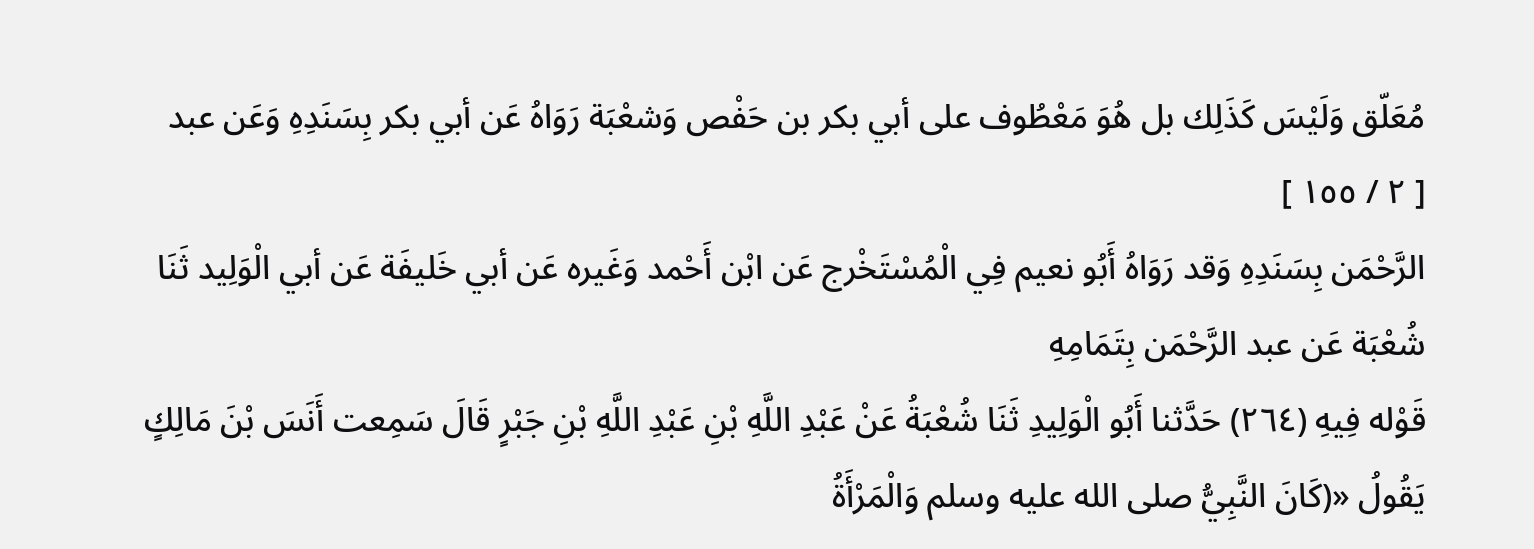مُعَلّق وَلَيْسَ كَذَلِك بل هُوَ مَعْطُوف على أبي بكر بن حَفْص وَشعْبَة رَوَاهُ عَن أبي بكر بِسَنَدِهِ وَعَن عبد
[ ٢ / ١٥٥ ]
الرَّحْمَن بِسَنَدِهِ وَقد رَوَاهُ أَبُو نعيم فِي الْمُسْتَخْرج عَن ابْن أَحْمد وَغَيره عَن أبي خَليفَة عَن أبي الْوَلِيد ثَنَا شُعْبَة عَن عبد الرَّحْمَن بِتَمَامِهِ
قَوْله فِيهِ (٢٦٤) حَدَّثنا أَبُو الْوَلِيدِ ثَنَا شُعْبَةُ عَنْ عَبْدِ اللَّهِ بْنِ عَبْدِ اللَّهِ بْنِ جَبْرٍ قَالَ سَمِعت أَنَسَ بْنَ مَالِكٍ يَقُولُ «(كَانَ النَّبِيُّ صلى الله عليه وسلم وَالْمَرْأَةُ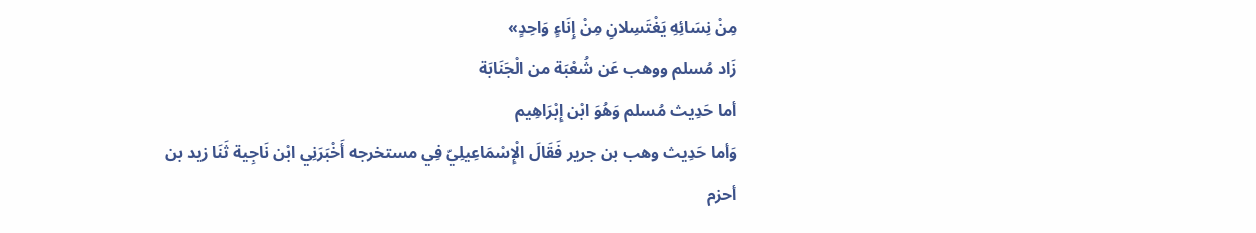مِنْ نِسَائِهِ يَغْتَسِلانِ مِنْ إِنَاءٍ وَاحِدٍ»
زَاد مُسلم ووهب عَن شُعْبَة من الْجَنَابَة
أما حَدِيث مُسلم وَهُوَ ابْن إِبْرَاهِيم
وَأما حَدِيث وهب بن جرير فَقَالَ الْإِسْمَاعِيلِيّ فِي مستخرجه أَخْبَرَنِي ابْن نَاجِية ثَنَا زيد بن أحزم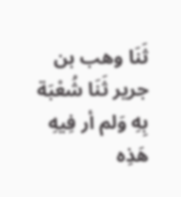ثَنَا وهب بن جرير ثَنَا شُعْبَة بِهِ وَلم أر فِيهِ هَذِه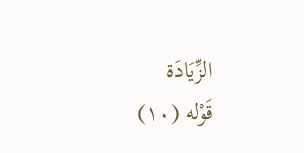الزِّيَادَة
قَوْله (١٠)